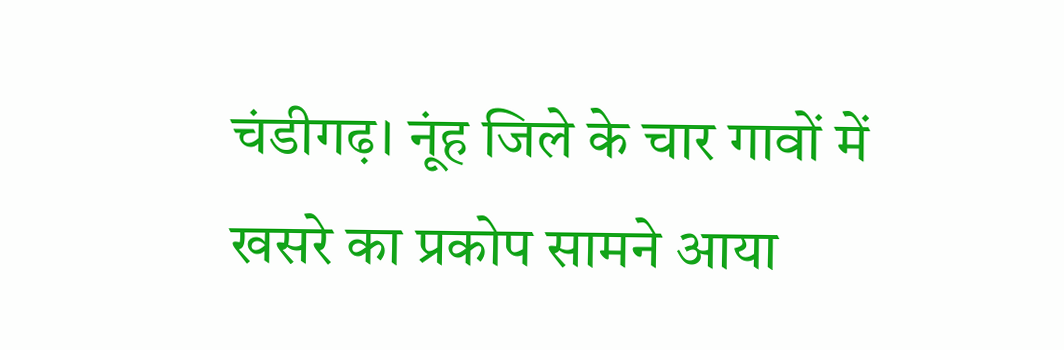चंडीगढ़। नूंह जिले के चार गावों में खसरे का प्रकोप सामने आया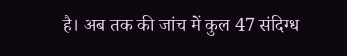है। अब तक की जांच में कुल 47 संदिग्ध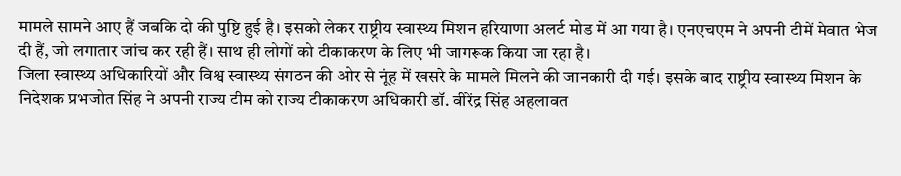मामले सामने आए हैं जबकि दो की पुष्टि हुई है। इसको लेकर राष्ट्रीय स्वास्थ्य मिशन हरियाणा अलर्ट मोड में आ गया है। एनएचएम ने अपनी टीमें मेवात भेज दी हैं, जो लगातार जांच कर रही हैं। साथ ही लोगों को टीकाकरण के लिए भी जागरूक किया जा रहा है।
जिला स्वास्थ्य अधिकारियों और विश्व स्वास्थ्य संगठन की ओर से नूंह में खसरे के मामले मिलने की जानकारी दी गई। इसके बाद राष्ट्रीय स्वास्थ्य मिशन के निदेशक प्रभजोत सिंह ने अपनी राज्य टीम को राज्य टीकाकरण अधिकारी डॉ. वीरेंद्र सिंह अहलावत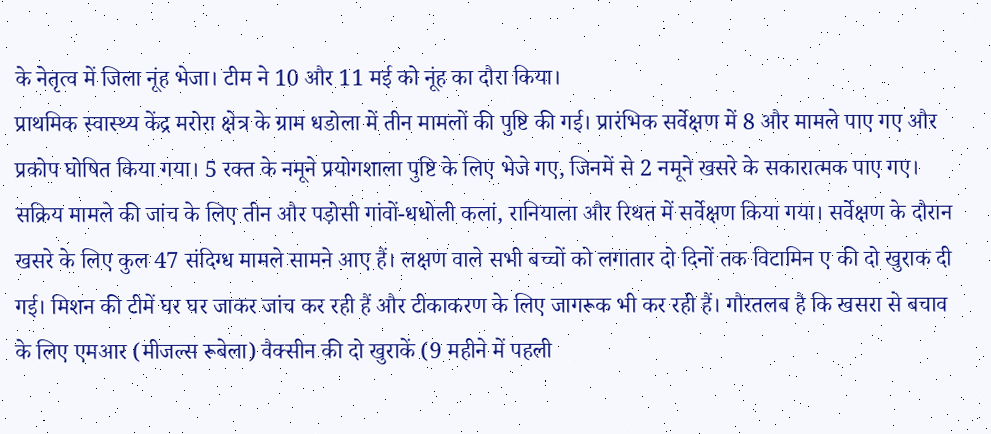के नेतृत्व में जिला नूंह भेजा। टीम ने 10 और 11 मई को नूंह का दौरा किया।
प्राथमिक स्वास्थ्य केंद्र मरोरा क्षेत्र के ग्राम धडोला में तीन मामलों की पुष्टि की गई। प्रारंभिक सर्वेक्षण में 8 और मामले पाए गए और प्रकोप घोषित किया गया। 5 रक्त के नमूने प्रयोगशाला पुष्टि के लिए भेजे गए, जिनमें से 2 नमूने खसरे के सकारात्मक पाए गए। सक्रिय मामले की जांच के लिए तीन और पड़ोसी गांवों-धधोली कलां, रानियाला और रिथत में सर्वेक्षण किया गया। सर्वेक्षण के दौरान खसरे के लिए कुल 47 संदिग्ध मामले सामने आए हैं। लक्षण वाले सभी बच्चों को लगातार दो दिनों तक विटामिन ए की दो खुराक दी गई। मिशन की टीमें घर घर जाकर जांच कर रही हैं और टीकाकरण के लिए जागरूक भी कर रही हैं। गौरतलब है कि खसरा से बचाव के लिए एमआर (मीजल्स रूबेला) वैक्सीन की दो खुराकें (9 महीने में पहली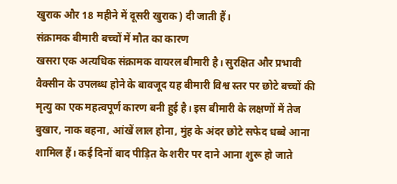खुराक और 18 महीने में दूसरी खुराक) दी जाती हैं।
संक्रामक बीमारी बच्चों में मौत का कारण
खसरा एक अत्यधिक संक्रामक वायरल बीमारी है। सुरक्षित और प्रभावी वैक्सीन के उपलब्ध होने के बावजूद यह बीमारी विश्व स्तर पर छोटे बच्चों की मृत्यु का एक महत्वपूर्ण कारण बनी हुई है। इस बीमारी के लक्षणों में तेज बुखार, नाक बहना, आंखें लाल होना, मुंह के अंदर छोटे सफेद धब्बे आना शामिल हैं। कई दिनों बाद पीड़ित के शरीर पर दाने आना शुरू हो जाते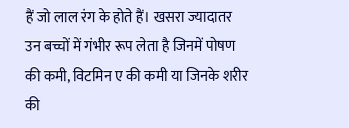हैं जो लाल रंग के होते हैं। खसरा ज्यादातर उन बच्चों में गंभीर रूप लेता है जिनमें पोषण की कमी, विटमिन ए की कमी या जिनके शरीर की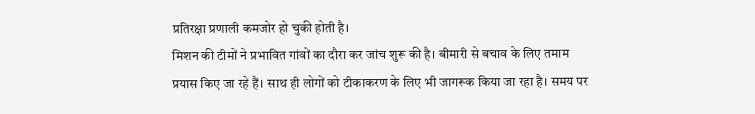प्रतिरक्षा प्रणाली कमजोर हो चुकी होती है।
मिशन की टीमों ने प्रभावित गांवों का दौरा कर जांच शुरू की है। बीमारी से बचाव के लिए तमाम प्रयास किए जा रहे हैं। साथ ही लोगों को टीकाकरण के लिए भी जागरूक किया जा रहा है। समय पर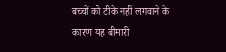बच्चों को टीके नहीं लगवाने के कारण यह बीमारी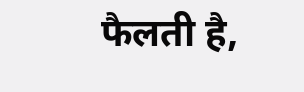फैलती है,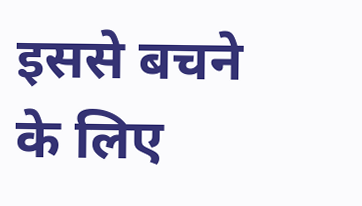इससे बचने के लिए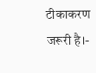टीकाकरण जरूरी है।-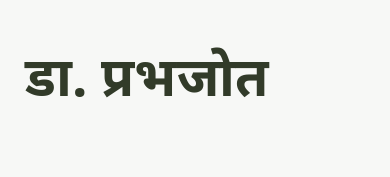डा. प्रभजोत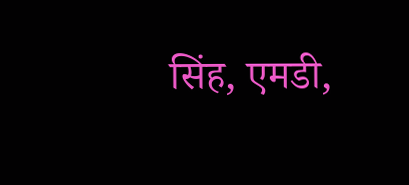सिंह, एमडी,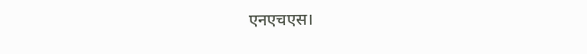एनएचएस।